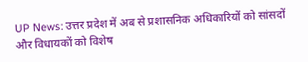UP News: उत्तर प्रदेश में अब से प्रशासनिक अधिकारियों को सांसदों और विधायकों को विशेष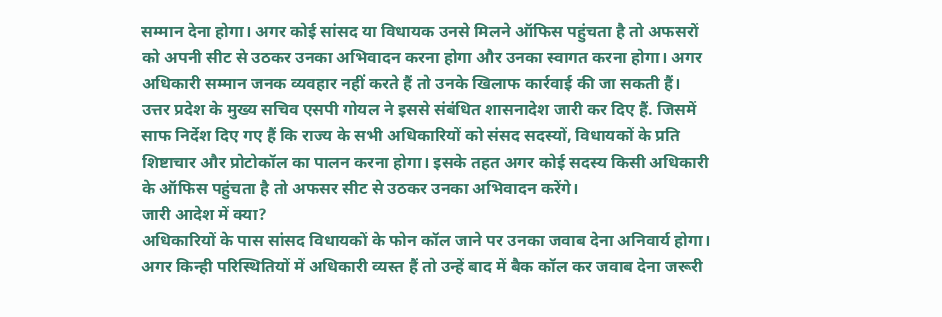सम्मान देना होगा। अगर कोई सांसद या विधायक उनसे मिलने ऑफिस पहुंचता है तो अफसरों को अपनी सीट से उठकर उनका अभिवादन करना होगा और उनका स्वागत करना होगा। अगर अधिकारी सम्मान जनक व्यवहार नहीं करते हैं तो उनके खिलाफ कार्रवाई की जा सकती हैं।
उत्तर प्रदेश के मुख्य सचिव एसपी गोयल ने इससे संबंधित शासनादेश जारी कर दिए हैं. जिसमें साफ निर्देश दिए गए हैं कि राज्य के सभी अधिकारियों को संसद सदस्यों, विधायकों के प्रति शिष्टाचार और प्रोटोकॉल का पालन करना होगा। इसके तहत अगर कोई सदस्य किसी अधिकारी के ऑफिस पहुंचता है तो अफसर सीट से उठकर उनका अभिवादन करेंगे।
जारी आदेश में क्या?
अधिकारियों के पास सांसद विधायकों के फोन कॉल जाने पर उनका जवाब देना अनिवार्य होगा। अगर किन्ही परिस्थितियों में अधिकारी व्यस्त हैं तो उन्हें बाद में बैक कॉल कर जवाब देना जरूरी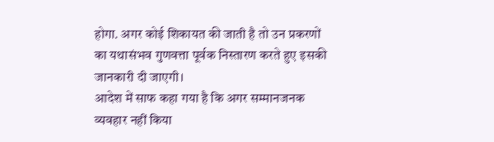होगा. अगर कोई शिकायत की जाती है तो उन प्रकरणों का यथासंभव गुणवत्ता पूर्वक निस्तारण करते हुए इसकी जानकारी दी जाएगी।
आदेश में साफ कहा गया है कि अगर सम्मानजनक व्यवहार नहीं किया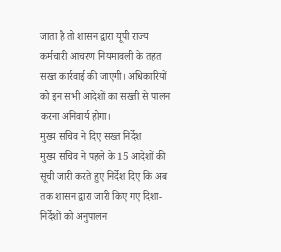जाता है तो शासन द्वारा यूपी राज्य कर्मचारी आचरण नियमावली के तहत सख्त कार्रवाई की जाएगी। अधिकारियों को इन सभी आदेशों का सख्ती से पालन करना अनिवार्य होगा।
मुख्य सचिव ने दिए सख्त निर्देश
मुख्य सचिव ने पहले के 15 आदेशों की सूची जारी करते हुए निर्देश दिए कि अब तक शासन द्वारा जारी किए गए दिशा-निर्देशों को अनुपालन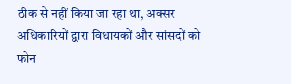ठीक से नहीं किया जा रहा था, अक्सर अधिकारियों द्वारा विधायकों और सांसदों को फोन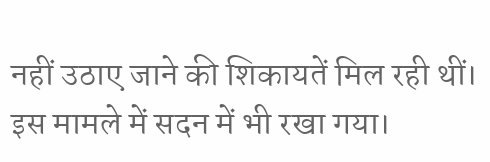नहीं उठाए जाने की शिकायतें मिल रही थीं। इस मामले में सदन में भी रखा गया।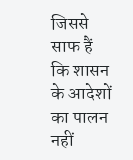जिससे साफ हैं कि शासन के आदेशों का पालन नहीं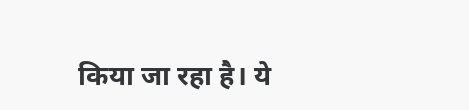किया जा रहा है। ये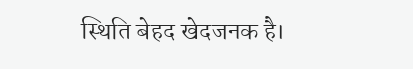स्थिति बेहद खेदजनक है।